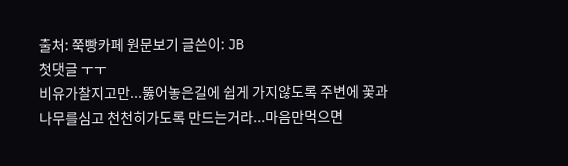출처: 쭉빵카페 원문보기 글쓴이: JB
첫댓글 ㅜㅜ
비유가찰지고만...뚫어놓은길에 쉽게 가지않도록 주변에 꽃과나무를심고 천천히가도록 만드는거라...마음만먹으면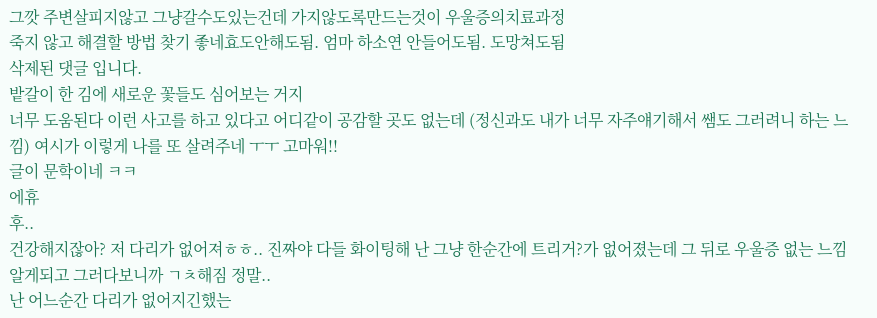그깟 주변살피지않고 그냥갈수도있는건데 가지않도록만드는것이 우울증의치료과정
죽지 않고 해결할 방법 찾기 좋네효도안해도됨. 엄마 하소연 안들어도됨. 도망쳐도됨
삭제된 댓글 입니다.
밭갈이 한 김에 새로운 꽃들도 심어보는 거지
너무 도움된다 이런 사고를 하고 있다고 어디같이 공감할 곳도 없는데 (정신과도 내가 너무 자주얘기해서 쌤도 그러려니 하는 느낌) 여시가 이렇게 나를 또 살려주네 ㅜㅜ 고마워!!
글이 문학이네 ㅋㅋ
에휴
후..
건강해지잖아? 저 다리가 없어져ㅎㅎ.. 진짜야 다들 화이팅해 난 그냥 한순간에 트리거?가 없어졌는데 그 뒤로 우울증 없는 느낌 알게되고 그러다보니까 ㄱㅊ해짐 정말..
난 어느순간 다리가 없어지긴했는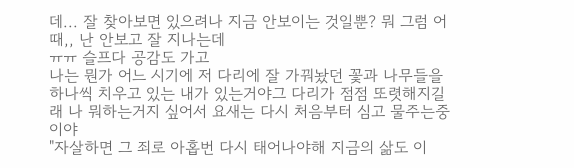데... 잘 찾아보면 있으려나 지금 안보이는 것일뿐? 뭐 그럼 어때,, 난 안보고 잘 지나는데
ㅠㅠ 슬프다 공감도 가고
나는 뭔가 어느 시기에 저 다리에 잘 가꿔놨던 꽃과 나무들을 하나씩 치우고 있는 내가 있는거야그 다리가 점점 또렷해지길래 나 뭐하는거지 싶어서 요새는 다시 처음부터 심고 물주는중이야
"자살하면 그 죄로 아홉번 다시 태어나야해 지금의 삶도 이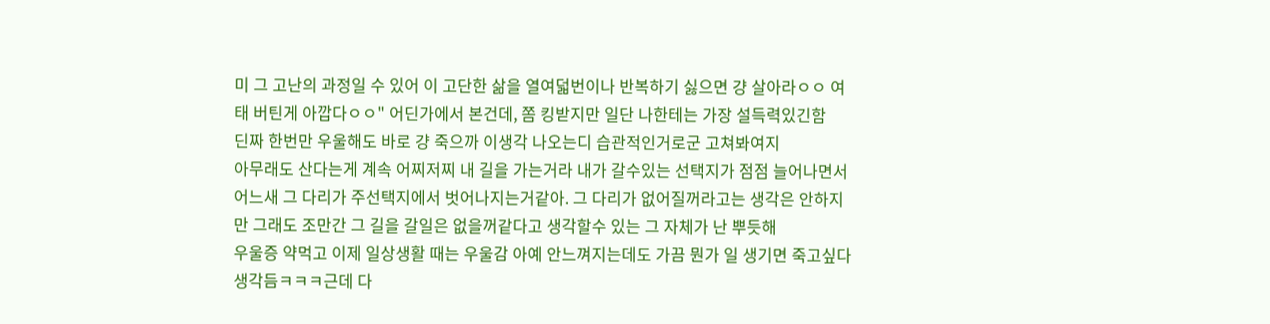미 그 고난의 과정일 수 있어 이 고단한 삶을 열여덟번이나 반복하기 싫으면 걍 살아라ㅇㅇ 여태 버틴게 아깝다ㅇㅇ" 어딘가에서 본건데, 쫌 킹받지만 일단 나한테는 가장 설득력있긴함
딘짜 한번만 우울해도 바로 걍 죽으까 이생각 나오는디 습관적인거로군 고쳐봐여지
아무래도 산다는게 계속 어찌저찌 내 길을 가는거라 내가 갈수있는 선택지가 점점 늘어나면서 어느새 그 다리가 주선택지에서 벗어나지는거같아. 그 다리가 없어질꺼라고는 생각은 안하지만 그래도 조만간 그 길을 갈일은 없을꺼같다고 생각할수 있는 그 자체가 난 뿌듯해
우울증 약먹고 이제 일상생활 때는 우울감 아예 안느껴지는데도 가끔 뭔가 일 생기면 죽고싶다 생각듬ㅋㅋㅋ근데 다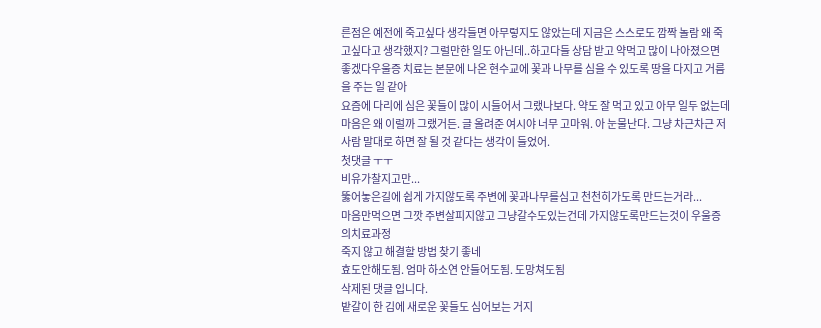른점은 예전에 죽고싶다 생각들면 아무렇지도 않았는데 지금은 스스로도 깜짝 놀람 왜 죽고싶다고 생각했지? 그럴만한 일도 아닌데..하고다들 상담 받고 약먹고 많이 나아졌으면 좋겠다우울증 치료는 본문에 나온 현수교에 꽃과 나무를 심을 수 있도록 땅을 다지고 거름을 주는 일 같아
요즘에 다리에 심은 꽃들이 많이 시들어서 그랬나보다. 약도 잘 먹고 있고 아무 일두 없는데 마음은 왜 이럴까 그랬거든. 글 올려준 여시야 너무 고마워. 아 눈물난다. 그냥 차근차근 저 사람 말대로 하면 잘 될 것 같다는 생각이 들었어.
첫댓글 ㅜㅜ
비유가찰지고만...
뚫어놓은길에 쉽게 가지않도록 주변에 꽃과나무를심고 천천히가도록 만드는거라...
마음만먹으면 그깟 주변살피지않고 그냥갈수도있는건데 가지않도록만드는것이 우울증의치료과정
죽지 않고 해결할 방법 찾기 좋네
효도안해도됨. 엄마 하소연 안들어도됨. 도망쳐도됨
삭제된 댓글 입니다.
밭갈이 한 김에 새로운 꽃들도 심어보는 거지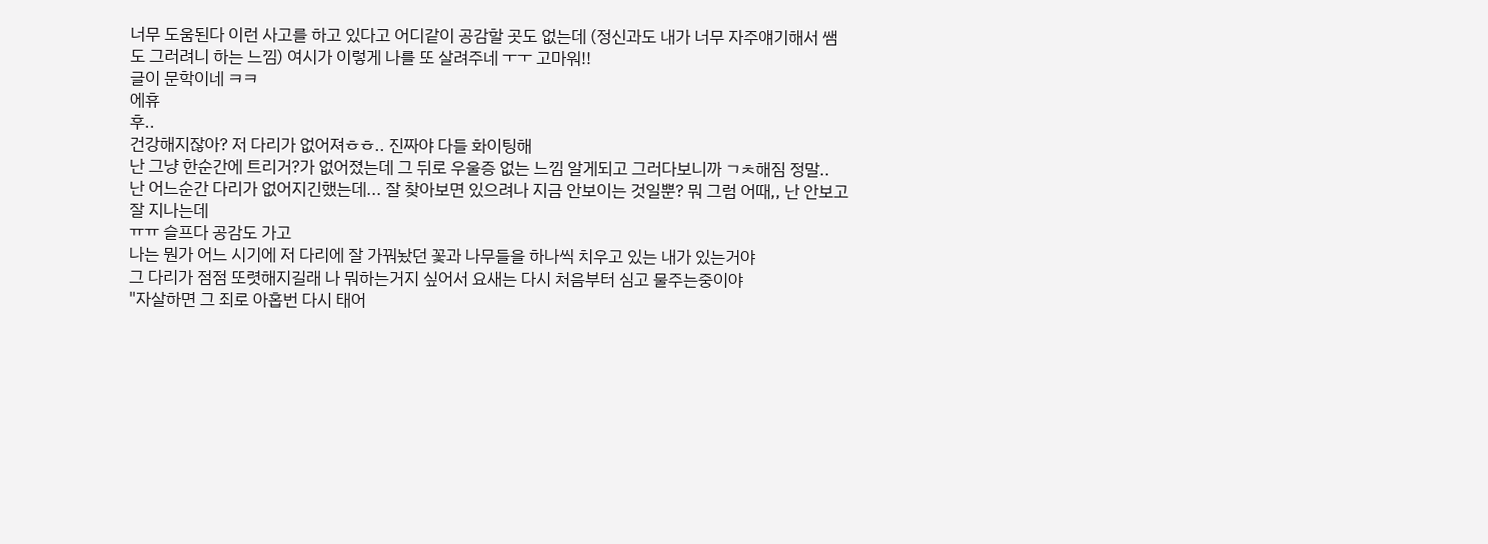너무 도움된다 이런 사고를 하고 있다고 어디같이 공감할 곳도 없는데 (정신과도 내가 너무 자주얘기해서 쌤도 그러려니 하는 느낌) 여시가 이렇게 나를 또 살려주네 ㅜㅜ 고마워!!
글이 문학이네 ㅋㅋ
에휴
후..
건강해지잖아? 저 다리가 없어져ㅎㅎ.. 진짜야 다들 화이팅해
난 그냥 한순간에 트리거?가 없어졌는데 그 뒤로 우울증 없는 느낌 알게되고 그러다보니까 ㄱㅊ해짐 정말..
난 어느순간 다리가 없어지긴했는데... 잘 찾아보면 있으려나 지금 안보이는 것일뿐? 뭐 그럼 어때,, 난 안보고 잘 지나는데
ㅠㅠ 슬프다 공감도 가고
나는 뭔가 어느 시기에 저 다리에 잘 가꿔놨던 꽃과 나무들을 하나씩 치우고 있는 내가 있는거야
그 다리가 점점 또렷해지길래 나 뭐하는거지 싶어서 요새는 다시 처음부터 심고 물주는중이야
"자살하면 그 죄로 아홉번 다시 태어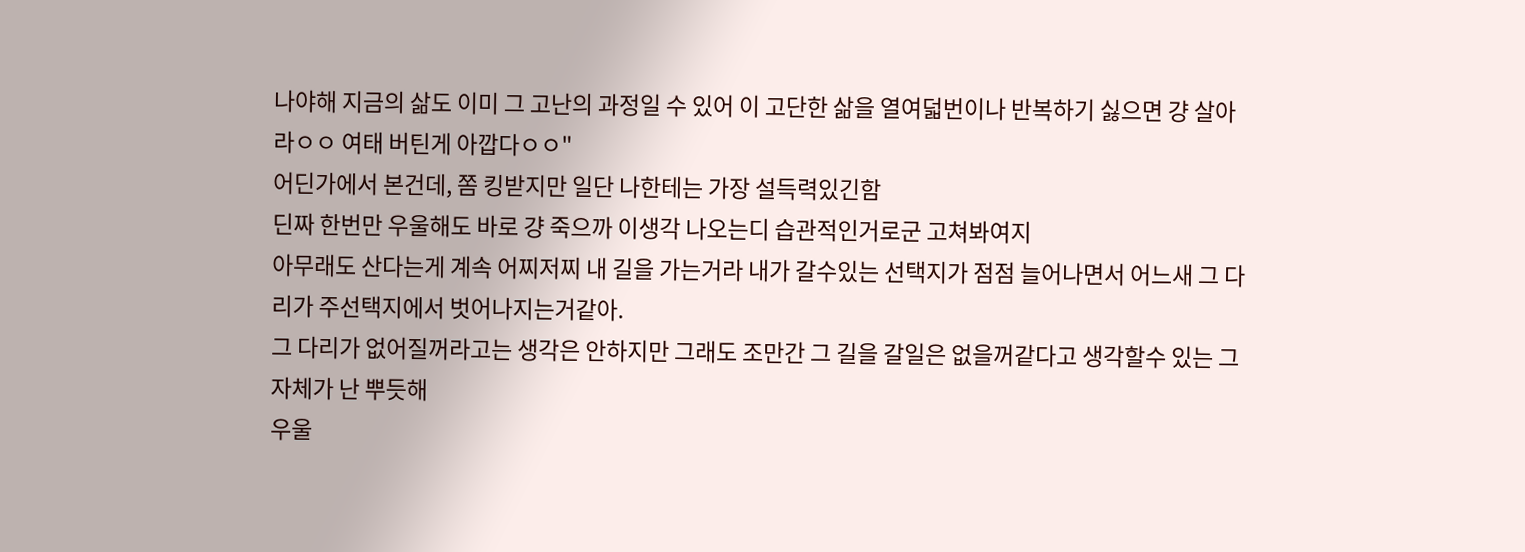나야해 지금의 삶도 이미 그 고난의 과정일 수 있어 이 고단한 삶을 열여덟번이나 반복하기 싫으면 걍 살아라ㅇㅇ 여태 버틴게 아깝다ㅇㅇ"
어딘가에서 본건데, 쫌 킹받지만 일단 나한테는 가장 설득력있긴함
딘짜 한번만 우울해도 바로 걍 죽으까 이생각 나오는디 습관적인거로군 고쳐봐여지
아무래도 산다는게 계속 어찌저찌 내 길을 가는거라 내가 갈수있는 선택지가 점점 늘어나면서 어느새 그 다리가 주선택지에서 벗어나지는거같아.
그 다리가 없어질꺼라고는 생각은 안하지만 그래도 조만간 그 길을 갈일은 없을꺼같다고 생각할수 있는 그 자체가 난 뿌듯해
우울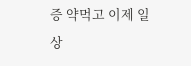증 약먹고 이제 일상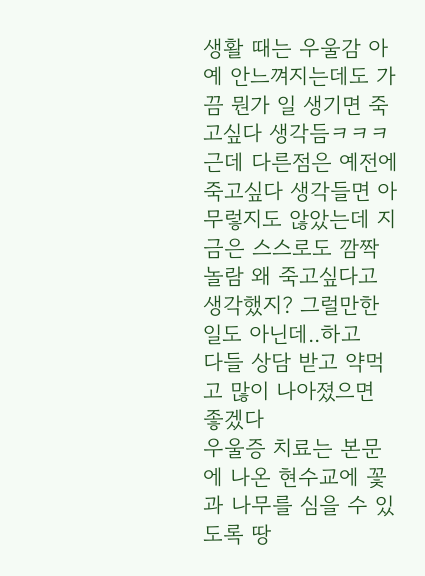생활 때는 우울감 아예 안느껴지는데도 가끔 뭔가 일 생기면 죽고싶다 생각듬ㅋㅋㅋ
근데 다른점은 예전에 죽고싶다 생각들면 아무렇지도 않았는데 지금은 스스로도 깜짝 놀람 왜 죽고싶다고 생각했지? 그럴만한 일도 아닌데..하고
다들 상담 받고 약먹고 많이 나아졌으면 좋겠다
우울증 치료는 본문에 나온 현수교에 꽃과 나무를 심을 수 있도록 땅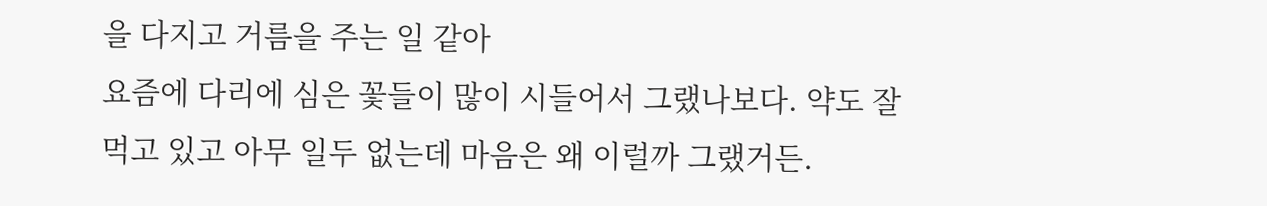을 다지고 거름을 주는 일 같아
요즘에 다리에 심은 꽃들이 많이 시들어서 그랬나보다. 약도 잘 먹고 있고 아무 일두 없는데 마음은 왜 이럴까 그랬거든.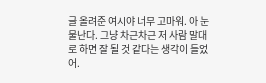글 올려준 여시야 너무 고마워. 아 눈물난다. 그냥 차근차근 저 사람 말대로 하면 잘 될 것 같다는 생각이 들었어.